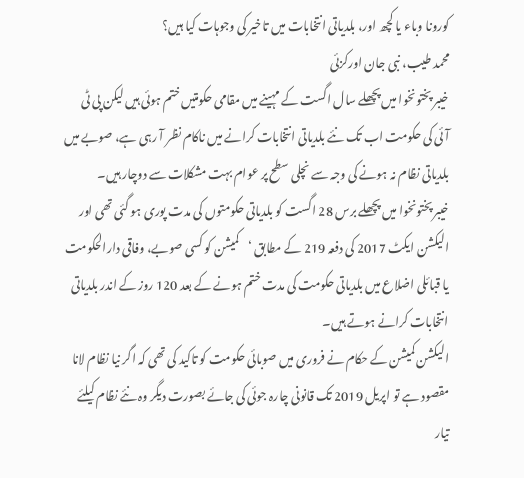کورونا وباء یا کچھ اور، بلدیاتی انتخابات میں تاخیر کی وجوہات کیا ہیں؟
محمد طیب، نبی جان اورکزئی
خیبر پختونخوا میں پچھلے سال اگست کے مہینے میں مقامی حکومتیں ختم ہوئی ہیں لیکن پی ٹی آئی کی حکومت اب تک نئے بلدیاتی انتخابات کرانے میں ناکام نظر آ رہی ہے، صوبے میں بلدیاتی نظام نہ ہونے کی وجہ سے نچلی سطح پر عوام بہت مشکلات سے دوچار ہیں۔
خیبر پختونخوا میں پچھلے برس 28 اگست کو بلدیاتی حکومتوں کی مدت پوری ہو گئی تھی اور الیکشن ایکٹ 2017 کی دفعہ 219 کے مطابق ‘کمیشن کو کسی صوبے، وفاقی دارالحکومت یا قبائلی اضلاع میں بلدیاتی حکومت کی مدت ختم ہونے کے بعد 120 روز کے اندر بلدیاتی انتخابات کرانے ہوتے ہیں۔
الیکشن کمیشن کے حکام نے فروری میں صوبائی حکومت کو تاکید کی تھی کہ اگر نیا نظام لانا مقصود ہے تو اپریل 2019 تک قانونی چارہ جوئی کی جائے بصورت دیگر وہ نئے نظام کیلئے تیار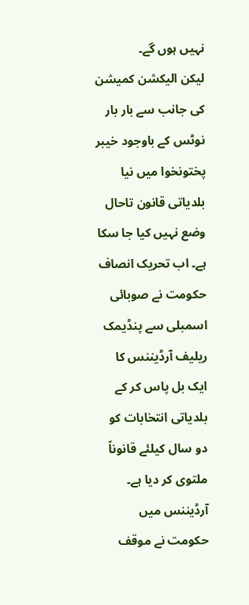نہیں ہوں گے۔
لیکن الیکشن کمیشن کی جانب سے بار بار نوٹس کے باوجود خیبر پختونخوا میں نیا بلدیاتی قانون تاحال وضع نہیں کیا جا سکا ہے۔ اب تحریک انصاف حکومت نے صوبائی اسمبلی سے پنڈیمک ریلیف آرڈیننس کا ایک بل پاس کر کے بلدیاتی انتخابات کو دو سال کیلئے قانوناً ملتوی کر دیا ہے۔ آرڈیننس میں حکومت نے موقف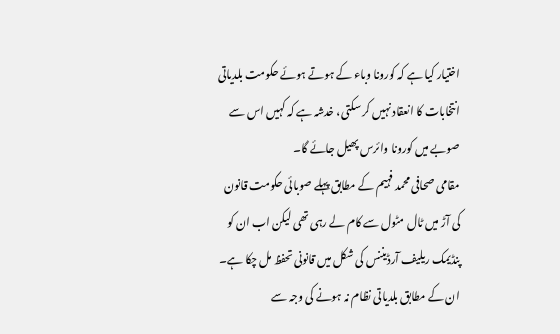اختیار کیا ہے کہ کورونا وباء کے ہوتے ہوئے حکومت بلدیاتی انتخابات کا انعقاد نہیں کر سکتی، خدشہ ہے کہ کہیں اس سے صوبے میں کورونا وائرس پھیل جائے گا۔
مقامی صحافی محمد فہیم کے مطابق پہلے صوبائی حکومت قانون کی آڑ میں ٹال مٹول سے کام لے رہی تھی لیکن اب ان کو پنڈیمک ریلیف آرڈیننس کی شکل میں قانونی تحفظ مل چکا ہے۔ ان کے مطابق بلدیاتی نظام نہ ہونے کی وجہ سے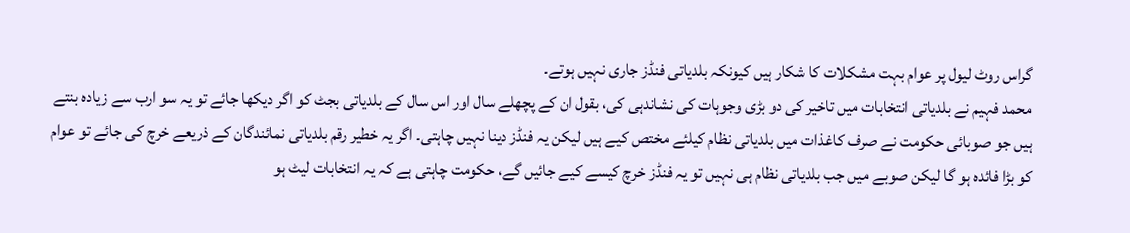گراس روٹ لیول پر عوام بہت مشکلات کا شکار ہیں کیونکہ بلدیاتی فنڈز جاری نہیں ہوتے۔
محمد فہیم نے بلدیاتی انتخابات میں تاخیر کی دو بڑی وجوہات کی نشاندہی کی، بقول ان کے پچھلے سال اور اس سال کے بلدیاتی بجٹ کو اگر دیکھا جائے تو یہ سو ارب سے زیادہ بنتے ہیں جو صوبائی حکومت نے صرف کاغذات میں بلدیاتی نظام کیلئے مختص کیے ہیں لیکن یہ فنڈز دینا نہیں چاہتی۔ اگر یہ خطیر رقم بلدیاتی نمائندگان کے ذریعے خرچ کی جائے تو عوام کو بڑا فائدہ ہو گا لیکن صوبے میں جب بلدیاتی نظام ہی نہیں تو یہ فنڈز خرچ کیسے کیے جائیں گے، حکومت چاہتی ہے کہ یہ انتخابات لیٹ ہو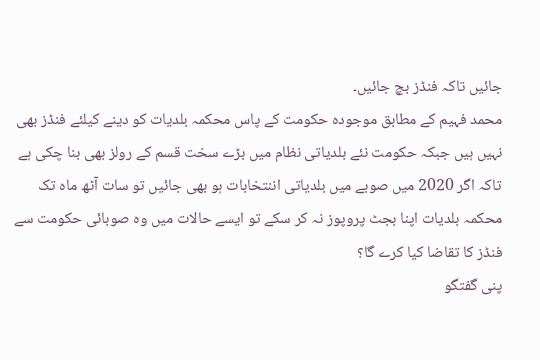جائیں تاکہ فنڈز بچ جائیں۔
محمد فہیم کے مطابق موجودہ حکومت کے پاس محکمہ بلدیات کو دینے کیلئے فنڈز بھی نہیں ہیں جبکہ حکومت نئے بلدیاتی نظام میں بڑے سخت قسم کے رولز بھی بنا چکی ہے تاکہ اگر 2020 میں صوبے میں بلدیاتی اننتخابات ہو بھی جائیں تو سات آٹھ ماہ تک محکمہ بلدیات اپنا بجٹ پروپوز نہ کر سکے تو ایسے حالات میں وہ صوبائی حکومت سے فنڈز کا تقاضا کیا کرے گا؟
پنی گفتگو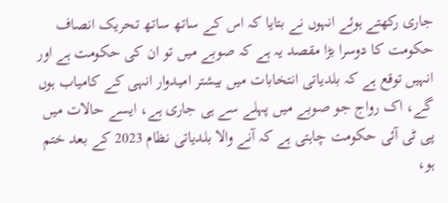جاری رکھتے ہوئے انہوں نے بتایا کہ اس کے ساتھ ساتھ تحریک انصاف حکومت کا دوسرا بڑا مقصد یہ ہے کہ صوبے میں تو ان کی حکومت ہے اور انہیں توقع ہے کہ بلدیاتی انتخابات میں بیشتر امیدوار انہی کے کامیاب ہوں گے، اک رواج جو صوبے میں پہلے سے ہی جاری ہے، ایسے حالات میں پی ٹی آئی حکومت چاہتی ہے کہ آنے والا بلدیاتی نظام 2023 کے بعد ختم ہو،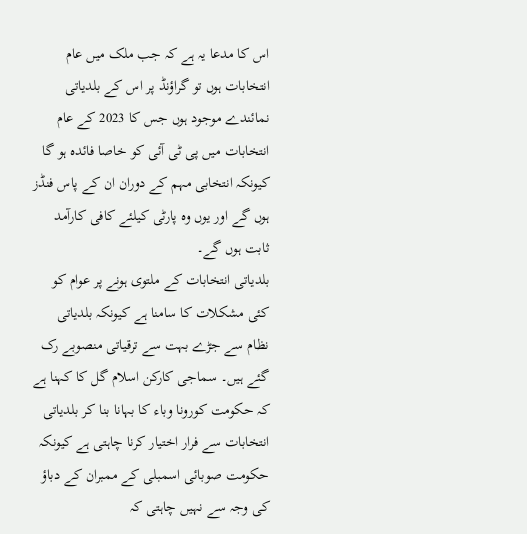اس کا مدعا یہ ہے کہ جب ملک میں عام انتخابات ہوں تو گراؤنڈ پر اس کے بلدیاتی نمائندے موجود ہوں جس کا 2023 کے عام انتخابات میں پی ٹی آئی کو خاصا فائدہ ہو گا کیونکہ انتخابی مہم کے دوران ان کے پاس فنڈز ہوں گے اور یوں وہ پارٹی کیلئے کافی کارآمد ثابت ہوں گے۔
بلدیاتی انتخابات کے ملتوی ہونے پر عوام کو کئی مشکلات کا سامنا ہے کیونکہ بلدیاتی نظام سے جڑے بہت سے ترقیاتی منصوبے رک گئے ہیں۔ سماجی کارکن اسلام گل کا کہنا ہے کہ حکومت کورونا وباء کا بہانا بنا کر بلدیاتی انتخابات سے فرار اختیار کرنا چاہتی ہے کیونکہ حکومت صوبائی اسمبلی کے ممبران کے دباؤ کی وجہ سے نہیں چاہتی کہ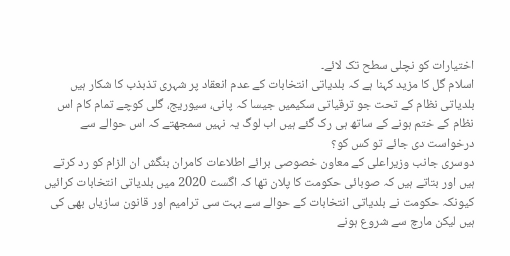اختیارات کو نچلی سطح تک لائے۔
اسلام گل کا مزید کہنا ہے کہ بلدیاتی انتخابات کے عدم انعقاد پر شہری تذبذب کا شکار ہیں بلدیاتی نظام کے تحت جو ترقیاتی سکیمیں جیسا کہ پانی، سیوریج، گلی کوچے تمام کام اس نظام کے ختم ہونے کے ساتھ ہی رک گئے ہیں اب لوگ یہ نہیں سمجھتے کہ اس حوالے سے درخواست دی جائے تو کس کو؟
دوسری جانب وزیراعلی کے معاون خصوصی برائے اطلاعات کامران بنگش ان الزام کو رد کرتے ہیں اور بتاتے ہیں کہ صوبائی حکومت کا پلان تھا کہ اگست 2020 میں بلدیاتی انتخابات کرائیں کیونکہ حکومت نے بلدیاتی انتخابات کے حوالے سے بہت سی ترامیم اور قانون سازیاں بھی کی ہیں لیکن مارچ سے شروع ہونے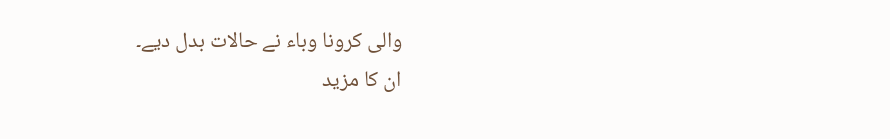والی کرونا وباء نے حالات بدل دیے۔
ان کا مزید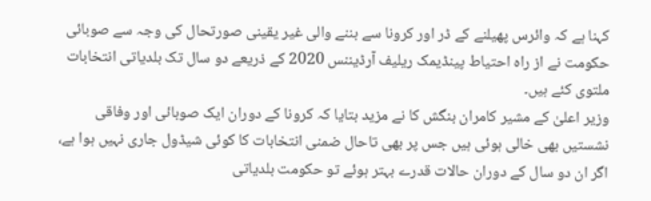کہنا ہے کہ وائرس پھیلنے کے ڈر اور کرونا سے بننے والی غیر یقینی صورتحال کی وجہ سے صوبائی حکومت نے از راہ احتیاط پینڈیمک ریلیف آرڈیننس 2020 کے ذریعے دو سال تک بلدیاتی انتخابات ملتوی کئے ہیں۔
وزیر اعلیٰ کے مشیر کامران بنگش کا نے مزید بتایا کہ کرونا کے دوران ایک صوبائی اور وفاقی نشستیں بھی خالی ہوئی ہیں جس پر بھی تاحال ضمنی انتخابات کا کوئی شیڈول جاری نہیں ہوا ہے، اگر ان دو سال کے دوران حالات قدرے بہتر ہوئے تو حکومت بلدیاتی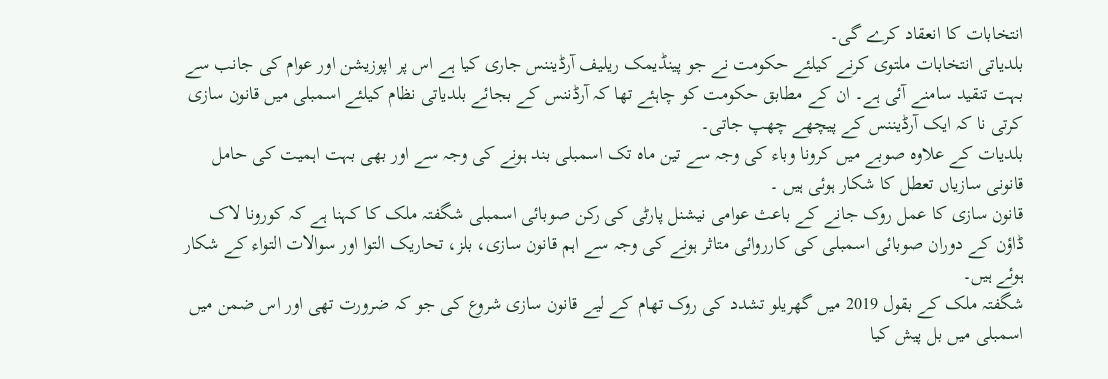انتخابات کا انعقاد کرے گی۔
بلدیاتی انتخابات ملتوی کرنے کیلئے حکومت نے جو پینڈیمک ریلیف آرڈیننس جاری کیا ہے اس پر اپوزیشن اور عوام کی جانب سے بہت تنقید سامنے آئی ہے۔ ان کے مطابق حکومت کو چاہئے تھا کہ آرڈننس کے بجائے بلدیاتی نظام کیلئے اسمبلی میں قانون سازی کرتی نا کہ ایک آرڈیننس کے پیچھے چھپ جاتی۔
بلدیات کے علاوہ صوبے میں کرونا وباء کی وجہ سے تین ماہ تک اسمبلی بند ہونے کی وجہ سے اور بھی بہت اہمیت کی حامل قانونی سازیاں تعطل کا شکار ہوئی ہیں ۔
قانون سازی کا عمل روک جانے کے باعث عوامی نیشنل پارٹی کی رکن صوبائی اسمبلی شگفتہ ملک کا کہنا ہے کہ کورونا لاک ڈاؤن کے دوران صوبائی اسمبلی کی کارروائی متاثر ہونے کی وجہ سے اہم قانون سازی، بلز، تحاریک التوا اور سوالات التواء کے شکار ہوئے ہیں۔
شگفتہ ملک کے بقول 2019 میں گھریلو تشدد کی روک تھام کے لیے قانون سازی شروع کی جو کہ ضرورت تھی اور اس ضمن میں اسمبلی میں بل پیش کیا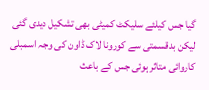گیا جس کیلئے سلیکٹ کمیٹی بھی تشکیل دیدی گئی لیکن بدقسمتی سے کورونا لاک ڈاون کی وجہ اسمبلی کاروائی متاثر ہوئی جس کے باعث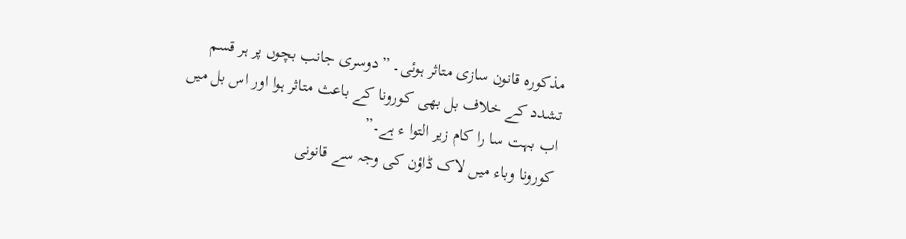مذکورہ قانون سازی متاثر ہوئی۔ ”دوسری جانب بچوں پر ہر قسم تشدد کے خلاف بل بھی کورونا کے باعث متاثر ہوا اور اس بل میں اب بہت سا را کام زیر التوا ء ہے۔”
کورونا وباء میں لاک ڈاؤن کی وجہ سے قانونی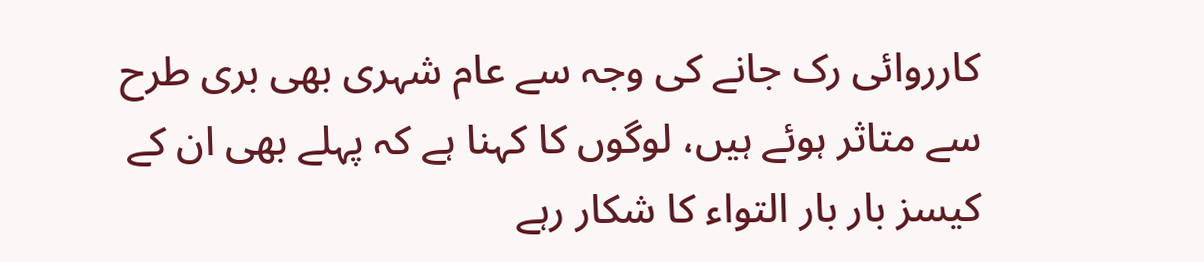کارروائی رک جانے کی وجہ سے عام شہری بھی بری طرح سے متاثر ہوئے ہیں، لوگوں کا کہنا ہے کہ پہلے بھی ان کے کیسز بار بار التواء کا شکار رہے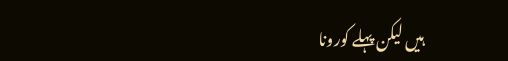ہیں لیکن پہلے کورونا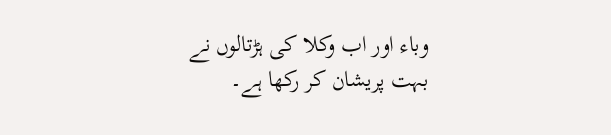وباء اور اب وکلا کی ہڑتالوں نے بہت پریشان کر رکھا ہے۔